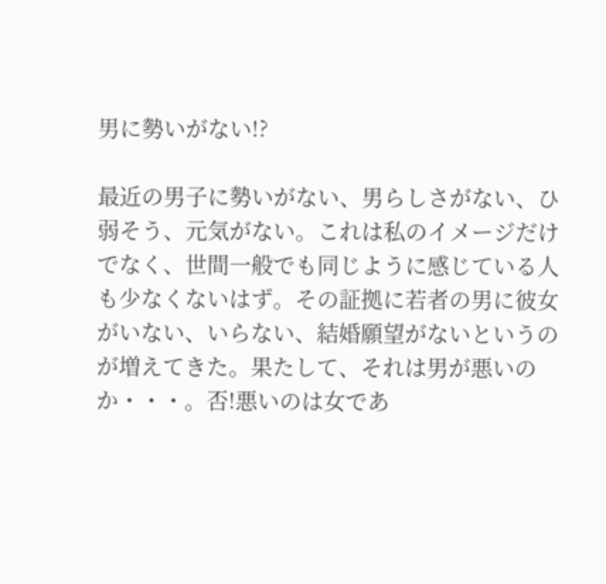男に勢いがない!?

最近の男子に勢いがない、男らしさがない、ひ弱そう、元気がない。これは私のイメージだけでなく、世間一般でも同じように感じている人も少なくないはず。その証拠に若者の男に彼女がいない、いらない、結婚願望がないというのが増えてきた。果たして、それは男が悪いのか・・・。否!悪いのは女であ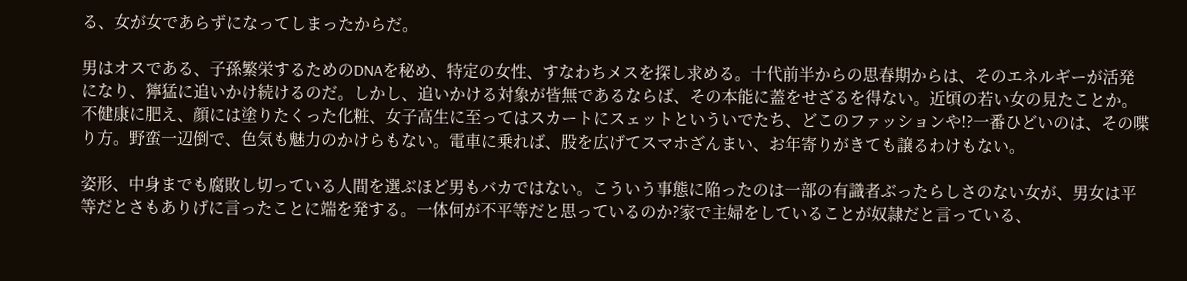る、女が女であらずになってしまったからだ。

男はオスである、子孫繁栄するためのDNAを秘め、特定の女性、すなわちメスを探し求める。十代前半からの思春期からは、そのエネルギーが活発になり、獰猛に追いかけ続けるのだ。しかし、追いかける対象が皆無であるならば、その本能に蓋をせざるを得ない。近頃の若い女の見たことか。不健康に肥え、顔には塗りたくった化粧、女子高生に至ってはスカートにスェットといういでたち、どこのファッションや!?一番ひどいのは、その喋り方。野蛮一辺倒で、色気も魅力のかけらもない。電車に乗れば、股を広げてスマホざんまい、お年寄りがきても譲るわけもない。

姿形、中身までも腐敗し切っている人間を選ぶほど男もバカではない。こういう事態に陥ったのは一部の有識者ぶったらしさのない女が、男女は平等だとさもありげに言ったことに端を発する。一体何が不平等だと思っているのか?家で主婦をしていることが奴隷だと言っている、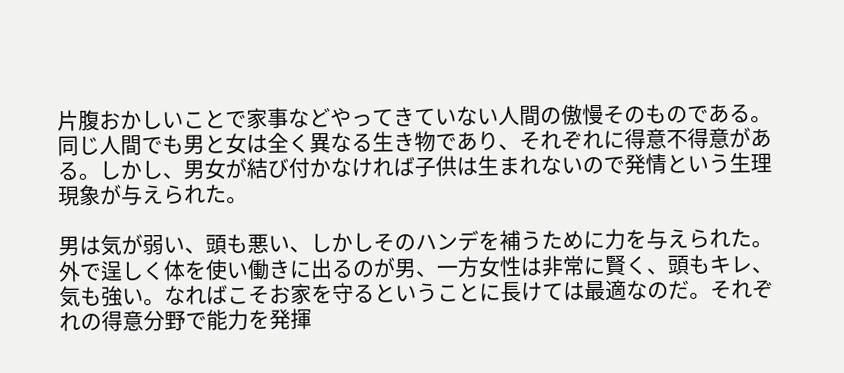片腹おかしいことで家事などやってきていない人間の傲慢そのものである。同じ人間でも男と女は全く異なる生き物であり、それぞれに得意不得意がある。しかし、男女が結び付かなければ子供は生まれないので発情という生理現象が与えられた。

男は気が弱い、頭も悪い、しかしそのハンデを補うために力を与えられた。外で逞しく体を使い働きに出るのが男、一方女性は非常に賢く、頭もキレ、気も強い。なればこそお家を守るということに長けては最適なのだ。それぞれの得意分野で能力を発揮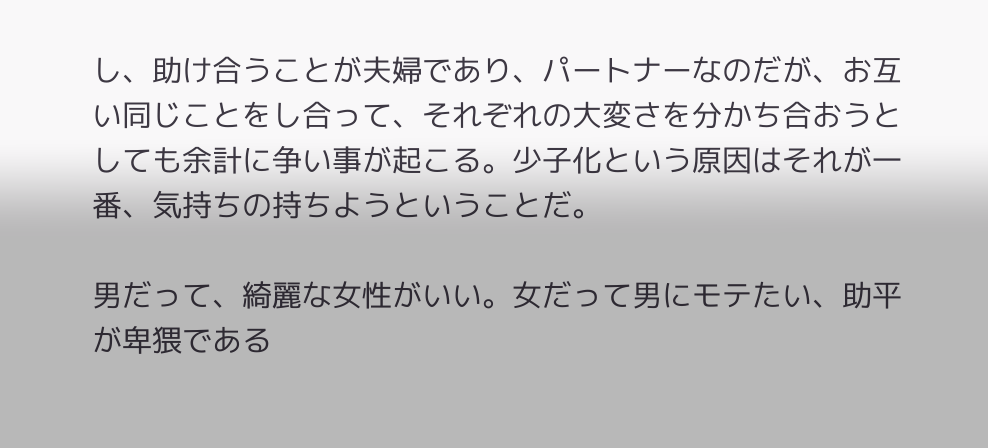し、助け合うことが夫婦であり、パートナーなのだが、お互い同じことをし合って、それぞれの大変さを分かち合おうとしても余計に争い事が起こる。少子化という原因はそれが一番、気持ちの持ちようということだ。

男だって、綺麗な女性がいい。女だって男にモテたい、助平が卑猥である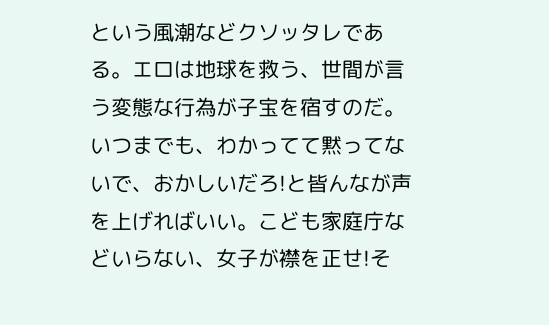という風潮などクソッタレである。エロは地球を救う、世間が言う変態な行為が子宝を宿すのだ。いつまでも、わかってて黙ってないで、おかしいだろ!と皆んなが声を上げればいい。こども家庭庁などいらない、女子が襟を正せ!そ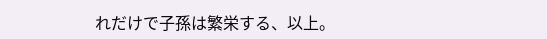れだけで子孫は繁栄する、以上。